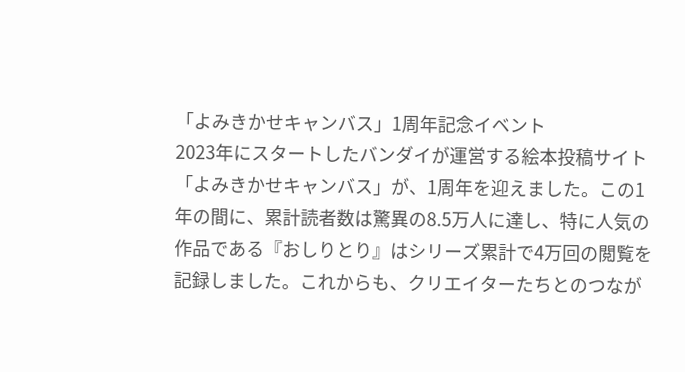「よみきかせキャンバス」1周年記念イベント
2023年にスタートしたバンダイが運営する絵本投稿サイト「よみきかせキャンバス」が、1周年を迎えました。この1年の間に、累計読者数は驚異の8.5万人に達し、特に人気の作品である『おしりとり』はシリーズ累計で4万回の閲覧を記録しました。これからも、クリエイターたちとのつなが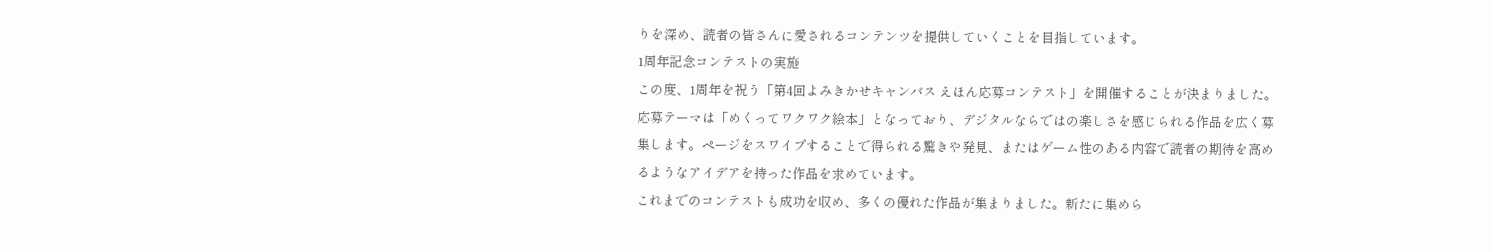りを深め、読者の皆さんに愛されるコンテンツを提供していくことを目指しています。
1周年記念コンテストの実施
この度、1周年を祝う「第4回よみきかせキャンバス えほん応募コンテスト」を開催することが決まりました。応募テーマは「めくってワクワク絵本」となっており、デジタルならではの楽しさを感じられる作品を広く募集します。ページをスワイプすることで得られる驚きや発見、またはゲーム性のある内容で読者の期待を高めるようなアイデアを持った作品を求めています。
これまでのコンテストも成功を収め、多くの優れた作品が集まりました。新たに集めら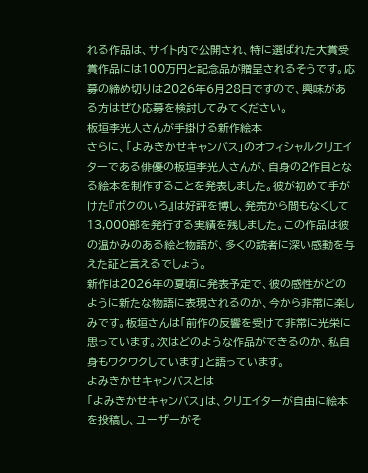れる作品は、サイト内で公開され、特に選ばれた大賞受賞作品には100万円と記念品が贈呈されるそうです。応募の締め切りは2026年6月28日ですので、興味がある方はぜひ応募を検討してみてください。
板垣李光人さんが手掛ける新作絵本
さらに、「よみきかせキャンバス」のオフィシャルクリエイターである俳優の板垣李光人さんが、自身の2作目となる絵本を制作することを発表しました。彼が初めて手がけた『ボクのいろ』は好評を博し、発売から間もなくして13,000部を発行する実績を残しました。この作品は彼の温かみのある絵と物語が、多くの読者に深い感動を与えた証と言えるでしょう。
新作は2026年の夏頃に発表予定で、彼の感性がどのように新たな物語に表現されるのか、今から非常に楽しみです。板垣さんは「前作の反響を受けて非常に光栄に思っています。次はどのような作品ができるのか、私自身もワクワクしています」と語っています。
よみきかせキャンバスとは
「よみきかせキャンバス」は、クリエイターが自由に絵本を投稿し、ユーザーがそ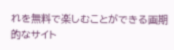れを無料で楽しむことができる画期的なサイト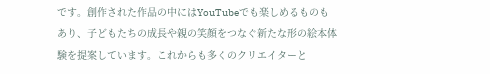です。創作された作品の中にはYouTubeでも楽しめるものもあり、子どもたちの成長や親の笑顔をつなぐ新たな形の絵本体験を提案しています。これからも多くのクリエイターと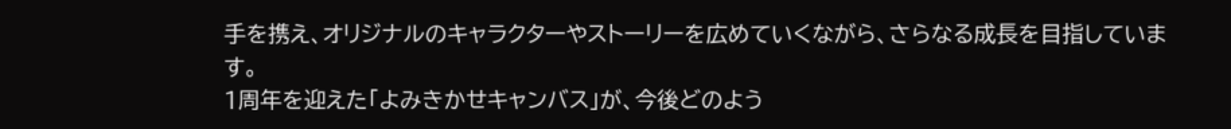手を携え、オリジナルのキャラクターやストーリーを広めていくながら、さらなる成長を目指しています。
1周年を迎えた「よみきかせキャンバス」が、今後どのよう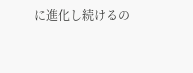に進化し続けるの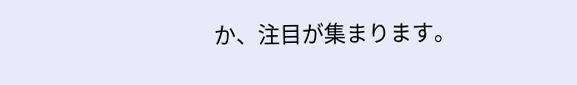か、注目が集まります。